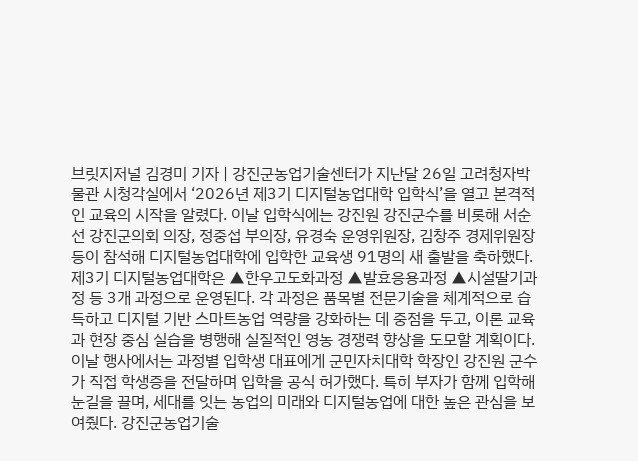브릿지저널 김경미 기자 | 강진군농업기술센터가 지난달 26일 고려청자박물관 시청각실에서 ‘2026년 제3기 디지털농업대학 입학식’을 열고 본격적인 교육의 시작을 알렸다. 이날 입학식에는 강진원 강진군수를 비롯해 서순선 강진군의회 의장, 정중섭 부의장, 유경숙 운영위원장, 김창주 경제위원장 등이 참석해 디지털농업대학에 입학한 교육생 91명의 새 출발을 축하했다. 제3기 디지털농업대학은 ▲한우고도화과정 ▲발효응용과정 ▲시설딸기과정 등 3개 과정으로 운영된다. 각 과정은 품목별 전문기술을 체계적으로 습득하고 디지털 기반 스마트농업 역량을 강화하는 데 중점을 두고, 이론 교육과 현장 중심 실습을 병행해 실질적인 영농 경쟁력 향상을 도모할 계획이다. 이날 행사에서는 과정별 입학생 대표에게 군민자치대학 학장인 강진원 군수가 직접 학생증을 전달하며 입학을 공식 허가했다. 특히 부자가 함께 입학해 눈길을 끌며, 세대를 잇는 농업의 미래와 디지털농업에 대한 높은 관심을 보여줬다. 강진군농업기술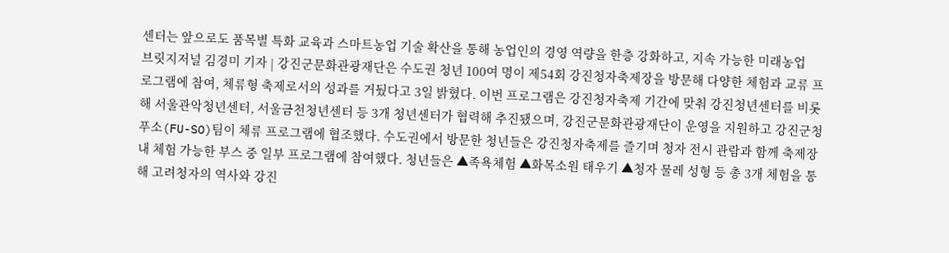센터는 앞으로도 품목별 특화 교육과 스마트농업 기술 확산을 통해 농업인의 경영 역량을 한층 강화하고, 지속 가능한 미래농업
브릿지저널 김경미 기자 | 강진군문화관광재단은 수도권 청년 100여 명이 제54회 강진청자축제장을 방문해 다양한 체험과 교류 프로그램에 참여, 체류형 축제로서의 성과를 거뒀다고 3일 밝혔다. 이번 프로그램은 강진청자축제 기간에 맞춰 강진청년센터를 비롯해 서울관악청년센터, 서울금천청년센터 등 3개 청년센터가 협력해 추진됐으며, 강진군문화관광재단이 운영을 지원하고 강진군청 푸소(FU-SO)팀이 체류 프로그램에 협조했다. 수도권에서 방문한 청년들은 강진청자축제를 즐기며 청자 전시 관람과 함께 축제장 내 체험 가능한 부스 중 일부 프로그램에 참여했다. 청년들은 ▲족욕체험 ▲화목소원 태우기 ▲청자 물레 성형 등 총 3개 체험을 통해 고려청자의 역사와 강진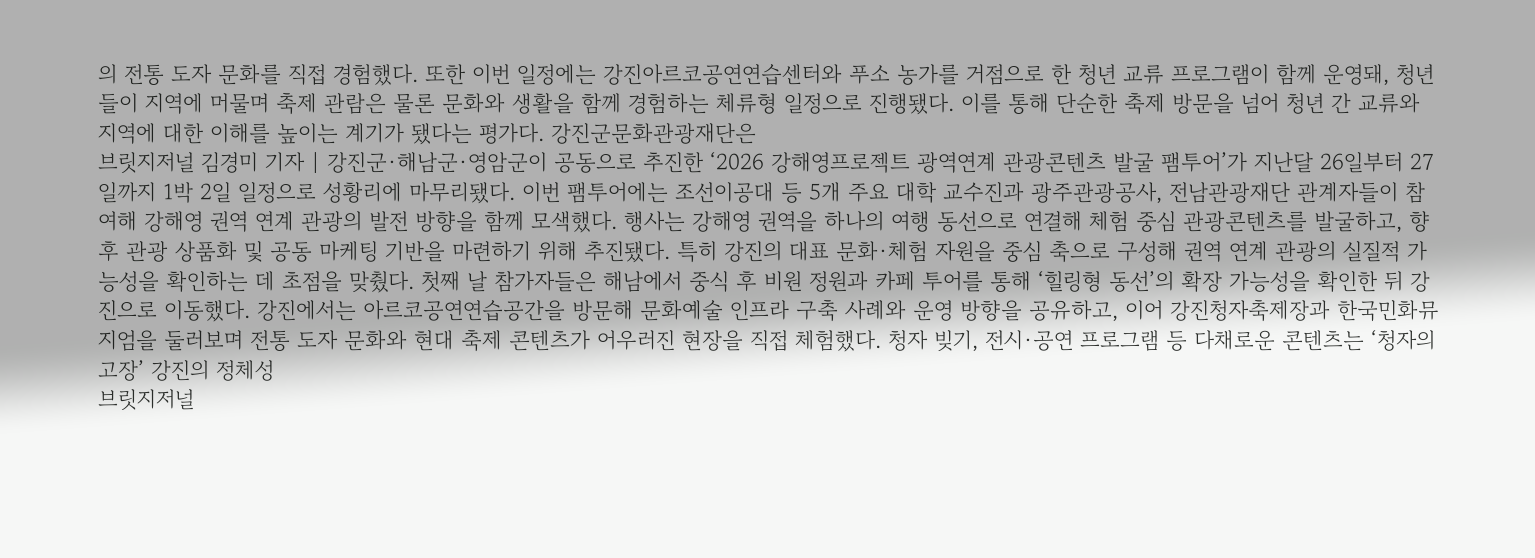의 전통 도자 문화를 직접 경험했다. 또한 이번 일정에는 강진아르코공연연습센터와 푸소 농가를 거점으로 한 청년 교류 프로그램이 함께 운영돼, 청년들이 지역에 머물며 축제 관람은 물론 문화와 생활을 함께 경험하는 체류형 일정으로 진행됐다. 이를 통해 단순한 축제 방문을 넘어 청년 간 교류와 지역에 대한 이해를 높이는 계기가 됐다는 평가다. 강진군문화관광재단은
브릿지저널 김경미 기자 | 강진군·해남군·영암군이 공동으로 추진한 ‘2026 강해영프로젝트 광역연계 관광콘텐츠 발굴 팸투어’가 지난달 26일부터 27일까지 1박 2일 일정으로 성황리에 마무리됐다. 이번 팸투어에는 조선이공대 등 5개 주요 대학 교수진과 광주관광공사, 전남관광재단 관계자들이 참여해 강해영 권역 연계 관광의 발전 방향을 함께 모색했다. 행사는 강해영 권역을 하나의 여행 동선으로 연결해 체험 중심 관광콘텐츠를 발굴하고, 향후 관광 상품화 및 공동 마케팅 기반을 마련하기 위해 추진됐다. 특히 강진의 대표 문화·체험 자원을 중심 축으로 구성해 권역 연계 관광의 실질적 가능성을 확인하는 데 초점을 맞췄다. 첫째 날 참가자들은 해남에서 중식 후 비원 정원과 카페 투어를 통해 ‘힐링형 동선’의 확장 가능성을 확인한 뒤 강진으로 이동했다. 강진에서는 아르코공연연습공간을 방문해 문화예술 인프라 구축 사례와 운영 방향을 공유하고, 이어 강진청자축제장과 한국민화뮤지엄을 둘러보며 전통 도자 문화와 현대 축제 콘텐츠가 어우러진 현장을 직접 체험했다. 청자 빚기, 전시·공연 프로그램 등 다채로운 콘텐츠는 ‘청자의 고장’ 강진의 정체성
브릿지저널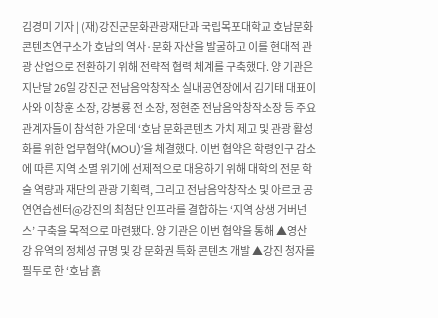김경미 기자 | (재)강진군문화관광재단과 국립목포대학교 호남문화콘텐츠연구소가 호남의 역사·문화 자산을 발굴하고 이를 현대적 관광 산업으로 전환하기 위해 전략적 협력 체계를 구축했다. 양 기관은 지난달 26일 강진군 전남음악창작소 실내공연장에서 김기태 대표이사와 이창훈 소장, 강봉룡 전 소장, 정현준 전남음악창작소장 등 주요 관계자들이 참석한 가운데 ‘호남 문화콘텐츠 가치 제고 및 관광 활성화를 위한 업무협약(MOU)’을 체결했다. 이번 협약은 학령인구 감소에 따른 지역 소멸 위기에 선제적으로 대응하기 위해 대학의 전문 학술 역량과 재단의 관광 기획력, 그리고 전남음악창작소 및 아르코 공연연습센터@강진의 최첨단 인프라를 결합하는 ‘지역 상생 거버넌스’ 구축을 목적으로 마련됐다. 양 기관은 이번 협약을 통해 ▲영산강 유역의 정체성 규명 및 강 문화권 특화 콘텐츠 개발 ▲강진 청자를 필두로 한 ‘호남 흙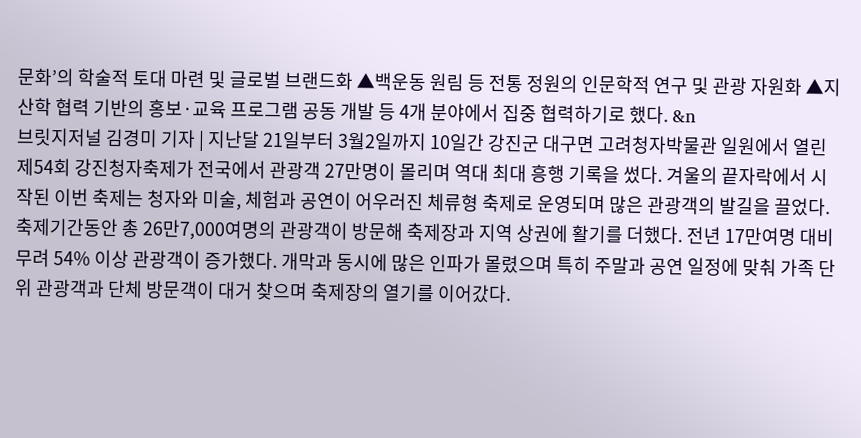문화’의 학술적 토대 마련 및 글로벌 브랜드화 ▲백운동 원림 등 전통 정원의 인문학적 연구 및 관광 자원화 ▲지산학 협력 기반의 홍보·교육 프로그램 공동 개발 등 4개 분야에서 집중 협력하기로 했다. &n
브릿지저널 김경미 기자 | 지난달 21일부터 3월2일까지 10일간 강진군 대구면 고려청자박물관 일원에서 열린 제54회 강진청자축제가 전국에서 관광객 27만명이 몰리며 역대 최대 흥행 기록을 썼다. 겨울의 끝자락에서 시작된 이번 축제는 청자와 미술, 체험과 공연이 어우러진 체류형 축제로 운영되며 많은 관광객의 발길을 끌었다. 축제기간동안 총 26만7,000여명의 관광객이 방문해 축제장과 지역 상권에 활기를 더했다. 전년 17만여명 대비 무려 54% 이상 관광객이 증가했다. 개막과 동시에 많은 인파가 몰렸으며 특히 주말과 공연 일정에 맞춰 가족 단위 관광객과 단체 방문객이 대거 찾으며 축제장의 열기를 이어갔다.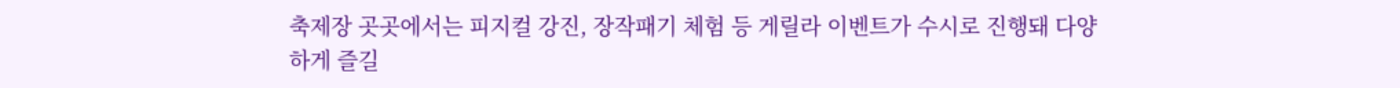축제장 곳곳에서는 피지컬 강진, 장작패기 체험 등 게릴라 이벤트가 수시로 진행돼 다양하게 즐길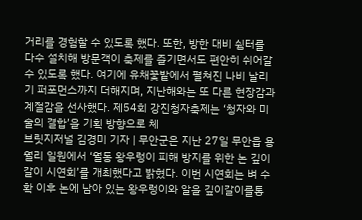거리를 경험할 수 있도록 했다. 또한, 방한 대비 쉼터를 다수 설치해 방문객이 축제를 즐기면서도 편안히 쉬어갈 수 있도록 했다. 여기에 유채꽃밭에서 펼쳐진 나비 날리기 퍼포먼스까지 더해지며, 지난해와는 또 다른 현장감과 계절감을 선사했다. 제54회 강진청자축제는 ‘청자와 미술의 결합’을 기획 방향으로 체
브릿지저널 김경미 기자 | 무안군은 지난 27일 무안읍 용월리 일원에서 ‘월동 왕우렁이 피해 방지를 위한 논 깊이갈이 시연회’를 개최했다고 밝혔다. 이번 시연회는 벼 수확 이후 논에 남아 있는 왕우렁이와 알을 깊이갈이를통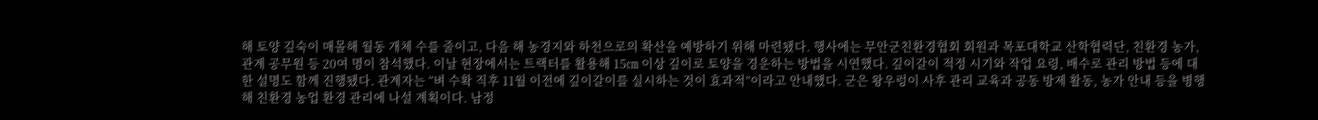해 토양 깊숙이 매몰해 월동 개체 수를 줄이고, 다음 해 농경지와 하천으로의 확산을 예방하기 위해 마련됐다. 행사에는 무안군친환경협회 회원과 목포대학교 산학협력단, 친환경 농가, 관계 공무원 등 20여 명이 참석했다. 이날 현장에서는 트랙터를 활용해 15㎝ 이상 깊이로 토양을 경운하는 방법을 시연했다. 깊이갈이 적정 시기와 작업 요령, 배수로 관리 방법 등에 대한 설명도 함께 진행됐다. 관계자는 “벼 수확 직후 11월 이전에 깊이갈이를 실시하는 것이 효과적”이라고 안내했다. 군은 왕우렁이 사후 관리 교육과 공동 방제 활동, 농가 안내 등을 병행해 친환경 농업 환경 관리에 나설 계획이다. 남정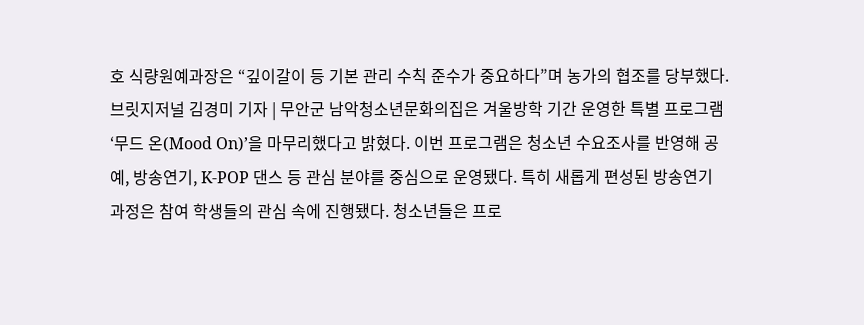호 식량원예과장은 “깊이갈이 등 기본 관리 수칙 준수가 중요하다”며 농가의 협조를 당부했다.
브릿지저널 김경미 기자 | 무안군 남악청소년문화의집은 겨울방학 기간 운영한 특별 프로그램 ‘무드 온(Mood On)’을 마무리했다고 밝혔다. 이번 프로그램은 청소년 수요조사를 반영해 공예, 방송연기, K-POP 댄스 등 관심 분야를 중심으로 운영됐다. 특히 새롭게 편성된 방송연기 과정은 참여 학생들의 관심 속에 진행됐다. 청소년들은 프로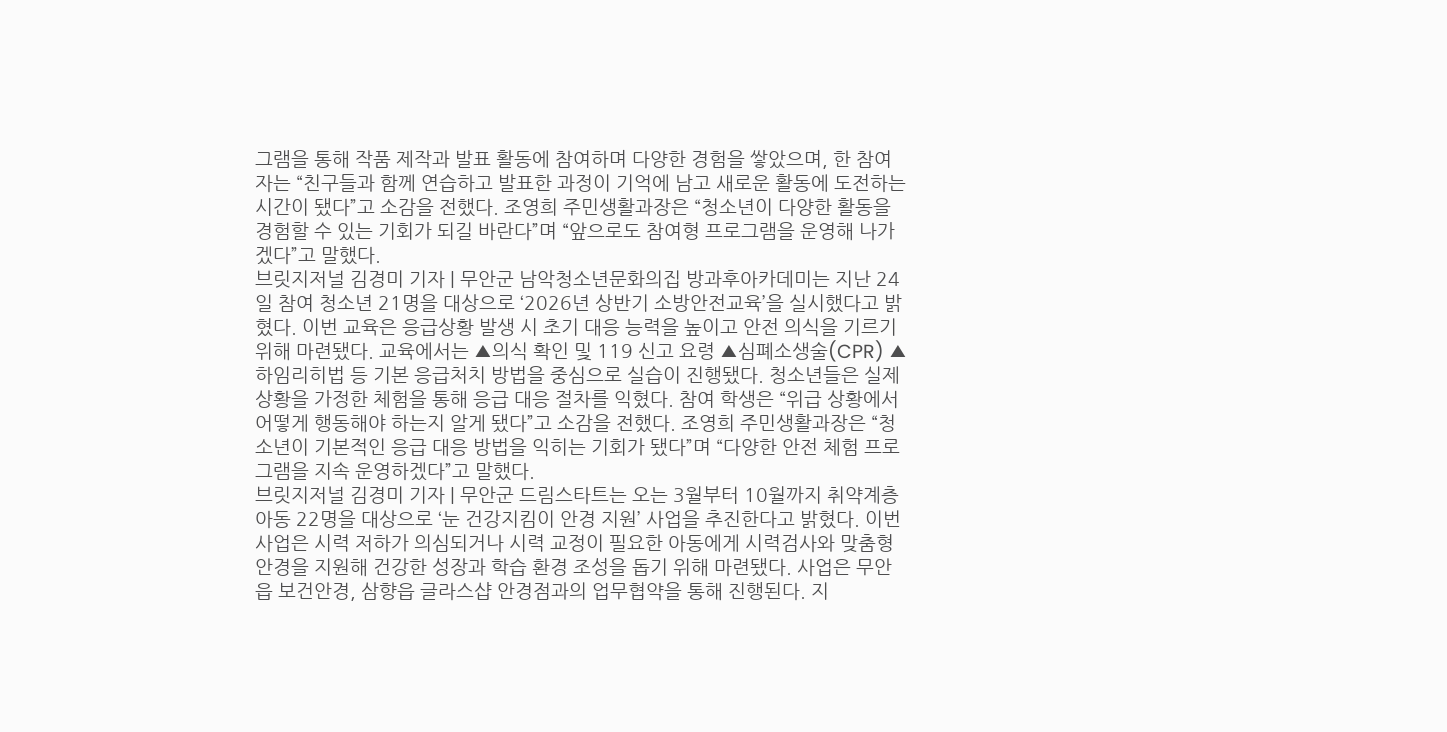그램을 통해 작품 제작과 발표 활동에 참여하며 다양한 경험을 쌓았으며, 한 참여자는 “친구들과 함께 연습하고 발표한 과정이 기억에 남고 새로운 활동에 도전하는 시간이 됐다”고 소감을 전했다. 조영희 주민생활과장은 “청소년이 다양한 활동을 경험할 수 있는 기회가 되길 바란다”며 “앞으로도 참여형 프로그램을 운영해 나가겠다”고 말했다.
브릿지저널 김경미 기자 | 무안군 남악청소년문화의집 방과후아카데미는 지난 24일 참여 청소년 21명을 대상으로 ‘2026년 상반기 소방안전교육’을 실시했다고 밝혔다. 이번 교육은 응급상황 발생 시 초기 대응 능력을 높이고 안전 의식을 기르기 위해 마련됐다. 교육에서는 ▲의식 확인 및 119 신고 요령 ▲심폐소생술(CPR) ▲하임리히법 등 기본 응급처치 방법을 중심으로 실습이 진행됐다. 청소년들은 실제 상황을 가정한 체험을 통해 응급 대응 절차를 익혔다. 참여 학생은 “위급 상황에서 어떻게 행동해야 하는지 알게 됐다”고 소감을 전했다. 조영희 주민생활과장은 “청소년이 기본적인 응급 대응 방법을 익히는 기회가 됐다”며 “다양한 안전 체험 프로그램을 지속 운영하겠다”고 말했다.
브릿지저널 김경미 기자 | 무안군 드림스타트는 오는 3월부터 10월까지 취약계층 아동 22명을 대상으로 ‘눈 건강지킴이 안경 지원’ 사업을 추진한다고 밝혔다. 이번 사업은 시력 저하가 의심되거나 시력 교정이 필요한 아동에게 시력검사와 맞춤형 안경을 지원해 건강한 성장과 학습 환경 조성을 돕기 위해 마련됐다. 사업은 무안읍 보건안경, 삼향읍 글라스샵 안경점과의 업무협약을 통해 진행된다. 지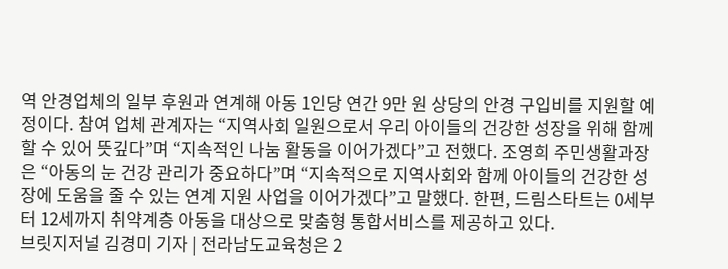역 안경업체의 일부 후원과 연계해 아동 1인당 연간 9만 원 상당의 안경 구입비를 지원할 예정이다. 참여 업체 관계자는 “지역사회 일원으로서 우리 아이들의 건강한 성장을 위해 함께할 수 있어 뜻깊다”며 “지속적인 나눔 활동을 이어가겠다”고 전했다. 조영희 주민생활과장은 “아동의 눈 건강 관리가 중요하다”며 “지속적으로 지역사회와 함께 아이들의 건강한 성장에 도움을 줄 수 있는 연계 지원 사업을 이어가겠다”고 말했다. 한편, 드림스타트는 0세부터 12세까지 취약계층 아동을 대상으로 맞춤형 통합서비스를 제공하고 있다.
브릿지저널 김경미 기자 | 전라남도교육청은 2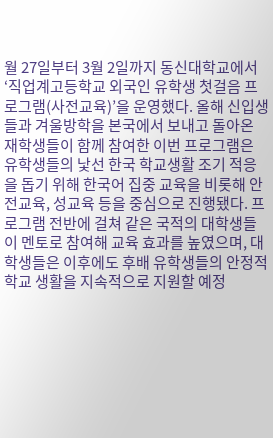월 27일부터 3월 2일까지 동신대학교에서 ‘직업계고등학교 외국인 유학생 첫걸음 프로그램(사전교육)’을 운영했다. 올해 신입생들과 겨울방학을 본국에서 보내고 돌아온 재학생들이 함께 참여한 이번 프로그램은 유학생들의 낯선 한국 학교생활 조기 적응을 돕기 위해 한국어 집중 교육을 비롯해 안전교육, 성교육 등을 중심으로 진행됐다. 프로그램 전반에 걸쳐 같은 국적의 대학생들이 멘토로 참여해 교육 효과를 높였으며, 대학생들은 이후에도 후배 유학생들의 안정적 학교 생활을 지속적으로 지원할 예정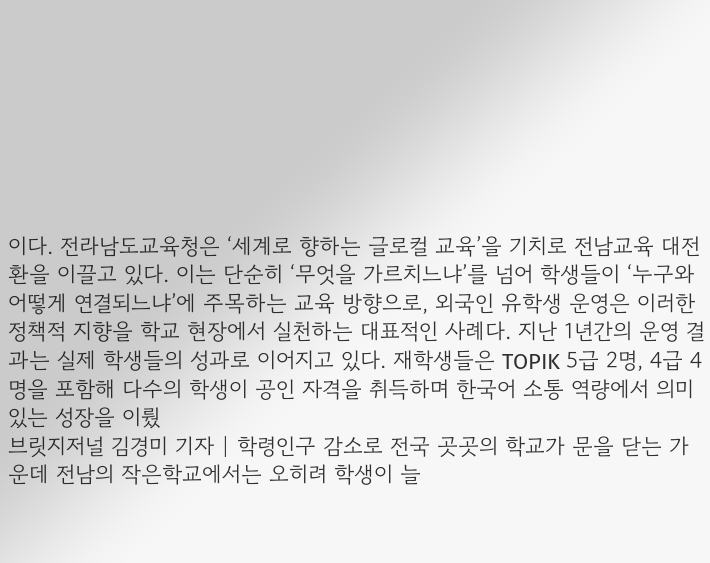이다. 전라남도교육청은 ‘세계로 향하는 글로컬 교육’을 기치로 전남교육 대전환을 이끌고 있다. 이는 단순히 ‘무엇을 가르치느냐’를 넘어 학생들이 ‘누구와 어떻게 연결되느냐’에 주목하는 교육 방향으로, 외국인 유학생 운영은 이러한 정책적 지향을 학교 현장에서 실천하는 대표적인 사례다. 지난 1년간의 운영 결과는 실제 학생들의 성과로 이어지고 있다. 재학생들은 TOPIK 5급 2명, 4급 4명을 포함해 다수의 학생이 공인 자격을 취득하며 한국어 소통 역량에서 의미 있는 성장을 이뤘
브릿지저널 김경미 기자 | 학령인구 감소로 전국 곳곳의 학교가 문을 닫는 가운데 전남의 작은학교에서는 오히려 학생이 늘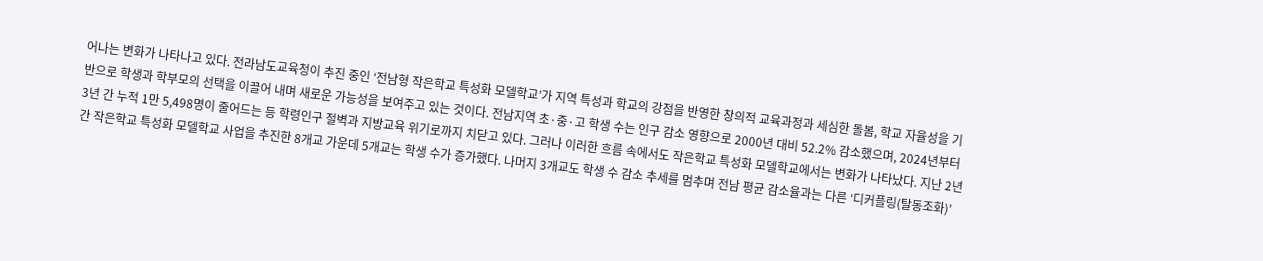어나는 변화가 나타나고 있다. 전라남도교육청이 추진 중인 ‘전남형 작은학교 특성화 모델학교’가 지역 특성과 학교의 강점을 반영한 창의적 교육과정과 세심한 돌봄, 학교 자율성을 기반으로 학생과 학부모의 선택을 이끌어 내며 새로운 가능성을 보여주고 있는 것이다. 전남지역 초·중·고 학생 수는 인구 감소 영향으로 2000년 대비 52.2% 감소했으며, 2024년부터 3년 간 누적 1만 5,498명이 줄어드는 등 학령인구 절벽과 지방교육 위기로까지 치닫고 있다. 그러나 이러한 흐름 속에서도 작은학교 특성화 모델학교에서는 변화가 나타났다. 지난 2년 간 작은학교 특성화 모델학교 사업을 추진한 8개교 가운데 5개교는 학생 수가 증가했다. 나머지 3개교도 학생 수 감소 추세를 멈추며 전남 평균 감소율과는 다른 ‘디커플링(탈동조화)’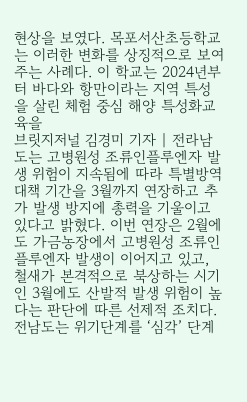현상을 보였다. 목포서산초등학교는 이러한 변화를 상징적으로 보여주는 사례다. 이 학교는 2024년부터 바다와 항만이라는 지역 특성을 살린 체험 중심 해양 특성화교육을
브릿지저널 김경미 기자 | 전라남도는 고병원성 조류인플루엔자 발생 위험이 지속됨에 따라 특별방역대책 기간을 3월까지 연장하고 추가 발생 방지에 총력을 기울이고 있다고 밝혔다. 이번 연장은 2월에도 가금농장에서 고병원성 조류인플루엔자 발생이 이어지고 있고, 철새가 본격적으로 북상하는 시기인 3월에도 산발적 발생 위험이 높다는 판단에 따른 선제적 조치다. 전남도는 위기단계를 ‘심각’ 단계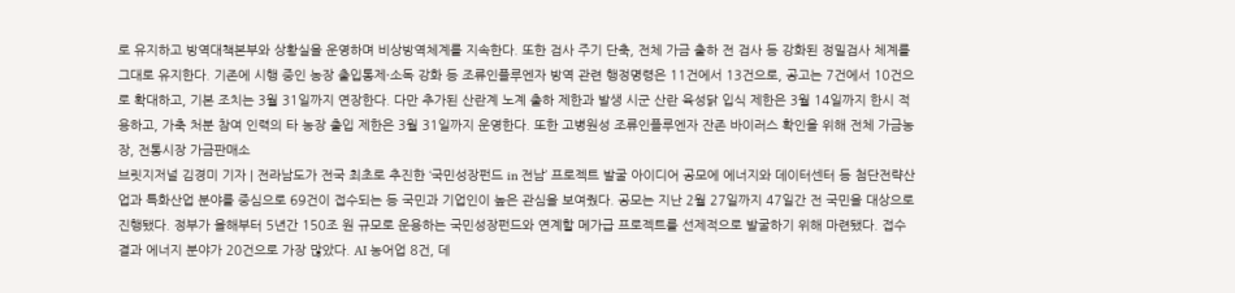로 유지하고 방역대책본부와 상황실을 운영하며 비상방역체계를 지속한다. 또한 검사 주기 단축, 전체 가금 출하 전 검사 등 강화된 정밀검사 체계를 그대로 유지한다. 기존에 시행 중인 농장 출입통제·소독 강화 등 조류인플루엔자 방역 관련 행정명령은 11건에서 13건으로, 공고는 7건에서 10건으로 확대하고, 기본 조치는 3월 31일까지 연장한다. 다만 추가된 산란계 노계 출하 제한과 발생 시군 산란 육성닭 입식 제한은 3월 14일까지 한시 적용하고, 가축 처분 참여 인력의 타 농장 출입 제한은 3월 31일까지 운영한다. 또한 고병원성 조류인플루엔자 잔존 바이러스 확인을 위해 전체 가금농장, 전통시장 가금판매소
브릿지저널 김경미 기자 | 전라남도가 전국 최초로 추진한 ‘국민성장펀드 in 전남’ 프로젝트 발굴 아이디어 공모에 에너지와 데이터센터 등 첨단전략산업과 특화산업 분야를 중심으로 69건이 접수되는 등 국민과 기업인이 높은 관심을 보여줬다. 공모는 지난 2월 27일까지 47일간 전 국민을 대상으로 진행됐다. 정부가 올해부터 5년간 150조 원 규모로 운용하는 국민성장펀드와 연계할 메가급 프로젝트를 선제적으로 발굴하기 위해 마련됐다. 접수 결과 에너지 분야가 20건으로 가장 많았다. AI 농어업 8건, 데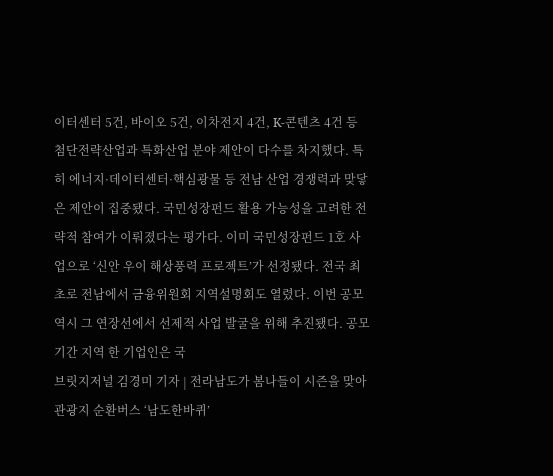이터센터 5건, 바이오 5건, 이차전지 4건, K-콘텐츠 4건 등 첨단전략산업과 특화산업 분야 제안이 다수를 차지했다. 특히 에너지·데이터센터·핵심광물 등 전남 산업 경쟁력과 맞닿은 제안이 집중됐다. 국민성장펀드 활용 가능성을 고려한 전략적 참여가 이뤄졌다는 평가다. 이미 국민성장펀드 1호 사업으로 ‘신안 우이 해상풍력 프로젝트’가 선정됐다. 전국 최초로 전남에서 금융위원회 지역설명회도 열렸다. 이번 공모 역시 그 연장선에서 선제적 사업 발굴을 위해 추진됐다. 공모 기간 지역 한 기업인은 국
브릿지저널 김경미 기자 | 전라남도가 봄나들이 시즌을 맞아 관광지 순환버스 ‘남도한바퀴’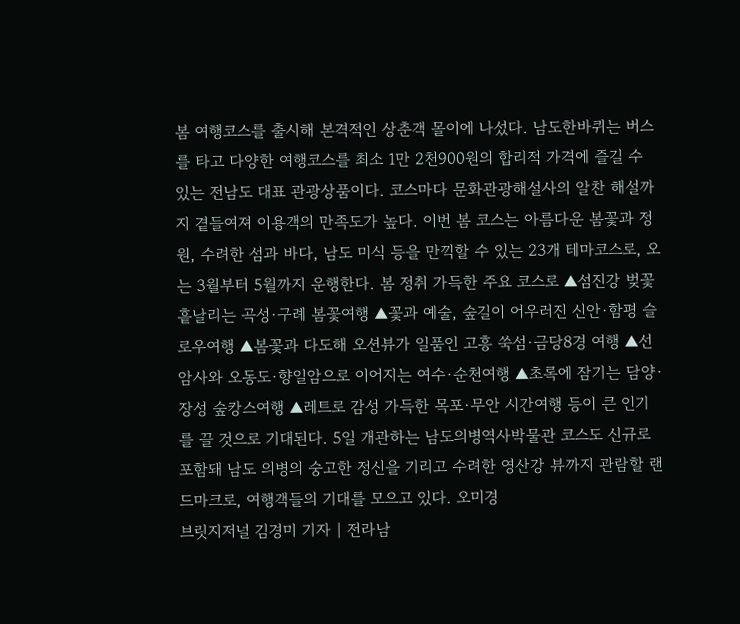봄 여행코스를 출시해 본격적인 상춘객 몰이에 나섰다. 남도한바퀴는 버스를 타고 다양한 여행코스를 최소 1만 2천900원의 합리적 가격에 즐길 수 있는 전남도 대표 관광상품이다. 코스마다 문화관광해설사의 알찬 해설까지 곁들여져 이용객의 만족도가 높다. 이번 봄 코스는 아름다운 봄꽃과 정원, 수려한 섬과 바다, 남도 미식 등을 만끽할 수 있는 23개 테마코스로, 오는 3월부터 5월까지 운행한다. 봄 정취 가득한 주요 코스로 ▲섬진강 벚꽃 흩날리는 곡성·구례 봄꽃여행 ▲꽃과 예술, 숲길이 어우러진 신안·함평 슬로우여행 ▲봄꽃과 다도해 오션뷰가 일품인 고흥 쑥섬·금당8경 여행 ▲선암사와 오동도·향일암으로 이어지는 여수·순천여행 ▲초록에 잠기는 담양·장성 숲캉스여행 ▲레트로 감성 가득한 목포·무안 시간여행 등이 큰 인기를 끌 것으로 기대된다. 5일 개관하는 남도의병역사박물관 코스도 신규로 포함돼 남도 의병의 숭고한 정신을 기리고 수려한 영산강 뷰까지 관람할 랜드마크로, 여행객들의 기대를 모으고 있다. 오미경
브릿지저널 김경미 기자 | 전라남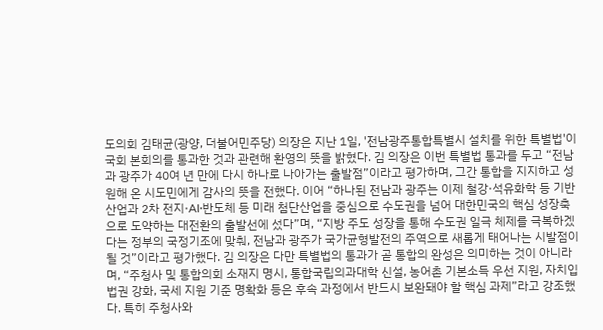도의회 김태균(광양, 더불어민주당) 의장은 지난 1일, '전남광주통합특별시 설치를 위한 특별법'이 국회 본회의를 통과한 것과 관련해 환영의 뜻을 밝혔다. 김 의장은 이번 특별법 통과를 두고 “전남과 광주가 40여 년 만에 다시 하나로 나아가는 출발점”이라고 평가하며, 그간 통합을 지지하고 성원해 온 시도민에게 감사의 뜻을 전했다. 이어 “하나된 전남과 광주는 이제 철강·석유화학 등 기반산업과 2차 전지·AI·반도체 등 미래 첨단산업을 중심으로 수도권을 넘어 대한민국의 핵심 성장축으로 도약하는 대전환의 출발선에 섰다”며, “지방 주도 성장을 통해 수도권 일극 체제를 극복하겠다는 정부의 국정기조에 맞춰, 전남과 광주가 국가균형발전의 주역으로 새롭게 태어나는 시발점이 될 것”이라고 평가했다. 김 의장은 다만 특별법의 통과가 곧 통합의 완성은 의미하는 것이 아니라며, “주청사 및 통합의회 소재지 명시, 통합국립의과대학 신설, 농어촌 기본소득 우선 지원, 자치입법권 강화, 국세 지원 기준 명확화 등은 후속 과정에서 반드시 보완돼야 할 핵심 과제”라고 강조했다. 특히 주청사와